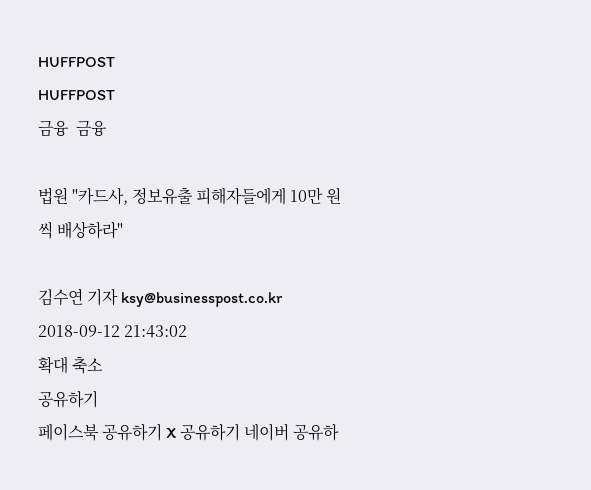HUFFPOST
HUFFPOST
금융  금융

법원 "카드사, 정보유출 피해자들에게 10만 원씩 배상하라"

김수연 기자 ksy@businesspost.co.kr 2018-09-12 21:43:02
확대 축소
공유하기
페이스북 공유하기 X 공유하기 네이버 공유하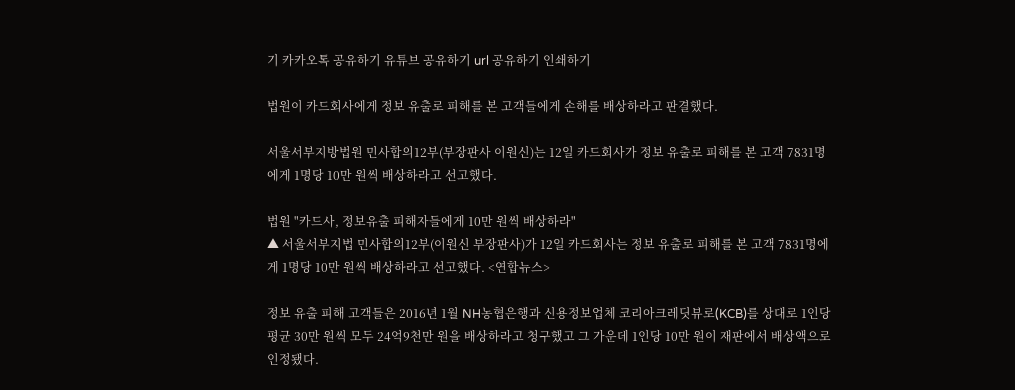기 카카오톡 공유하기 유튜브 공유하기 url 공유하기 인쇄하기

법원이 카드회사에게 정보 유출로 피해를 본 고객들에게 손해를 배상하라고 판결했다.

서울서부지방법원 민사합의12부(부장판사 이원신)는 12일 카드회사가 정보 유출로 피해를 본 고객 7831명에게 1명당 10만 원씩 배상하라고 선고했다.

법원 "카드사, 정보유출 피해자들에게 10만 원씩 배상하라"
▲ 서울서부지법 민사합의12부(이원신 부장판사)가 12일 카드회사는 정보 유출로 피해를 본 고객 7831명에게 1명당 10만 원씩 배상하라고 선고했다. <연합뉴스>

정보 유출 피해 고객들은 2016년 1월 NH농협은행과 신용정보업체 코리아크레딧뷰로(KCB)를 상대로 1인당 평균 30만 원씩 모두 24억9천만 원을 배상하라고 청구했고 그 가운데 1인당 10만 원이 재판에서 배상액으로 인정됐다.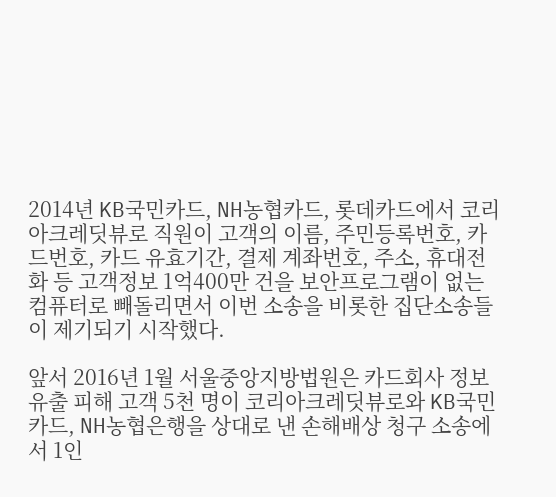2014년 KB국민카드, NH농협카드, 롯데카드에서 코리아크레딧뷰로 직원이 고객의 이름, 주민등록번호, 카드번호, 카드 유효기간, 결제 계좌번호, 주소, 휴대전화 등 고객정보 1억400만 건을 보안프로그램이 없는 컴퓨터로 빼돌리면서 이번 소송을 비롯한 집단소송들이 제기되기 시작했다.

앞서 2016년 1월 서울중앙지방법원은 카드회사 정보 유출 피해 고객 5천 명이 코리아크레딧뷰로와 KB국민카드, NH농협은행을 상대로 낸 손해배상 청구 소송에서 1인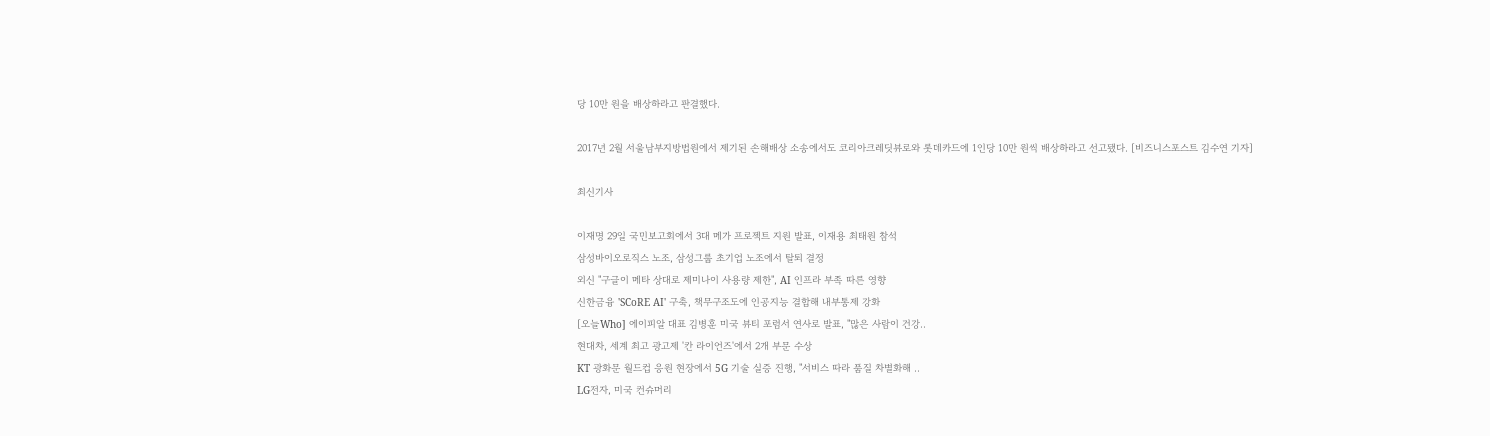당 10만 원을 배상하라고 판결했다.

2017년 2월 서울남부지방법원에서 제기된 손해배상 소송에서도 코리아크레딧뷰로와 롯데카드에 1인당 10만 원씩 배상하라고 선고됐다. [비즈니스포스트 김수연 기자]

최신기사

이재명 29일 국민보고회에서 3대 메가 프로젝트 지원 발표, 이재용 최태원 참석
삼성바이오로직스 노조, 삼성그룹 초기업 노조에서 탈퇴 결정
외신 "구글이 메타 상대로 제미나이 사용량 제한", AI 인프라 부족 따른 영향
신한금융 'SCoRE AI' 구축, 책무구조도에 인공지능 결합해 내부통제 강화
[오늘Who] 에이피알 대표 김병훈 미국 뷰티 포럼서 연사로 발표, "많은 사람이 건강..
현대차, 세계 최고 광고제 '칸 라이언즈'에서 2개 부문 수상
KT 광화문 월드컵 응원 현장에서 5G 기술 실증 진행, "서비스 따라 품질 차별화해 ..
LG전자, 미국 컨슈머리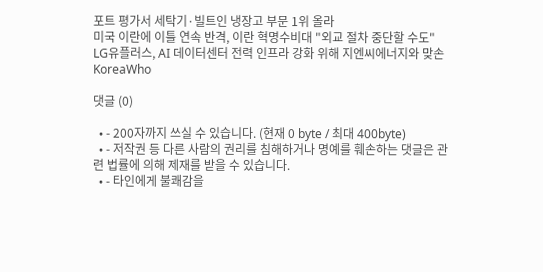포트 평가서 세탁기·빌트인 냉장고 부문 1위 올라
미국 이란에 이틀 연속 반격, 이란 혁명수비대 "외교 절차 중단할 수도"
LG유플러스, AI 데이터센터 전력 인프라 강화 위해 지엔씨에너지와 맞손
KoreaWho

댓글 (0)

  • - 200자까지 쓰실 수 있습니다. (현재 0 byte / 최대 400byte)
  • - 저작권 등 다른 사람의 권리를 침해하거나 명예를 훼손하는 댓글은 관련 법률에 의해 제재를 받을 수 있습니다.
  • - 타인에게 불쾌감을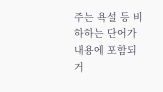주는 욕설 등 비하하는 단어가 내용에 포함되거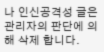나 인신공격성 글은 관리자의 판단에 의해 삭제 합니다.